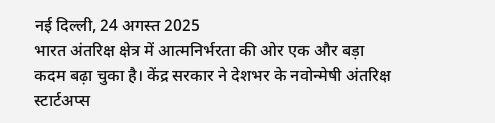नई दिल्ली, 24 अगस्त 2025
भारत अंतरिक्ष क्षेत्र में आत्मनिर्भरता की ओर एक और बड़ा कदम बढ़ा चुका है। केंद्र सरकार ने देशभर के नवोन्मेषी अंतरिक्ष स्टार्टअप्स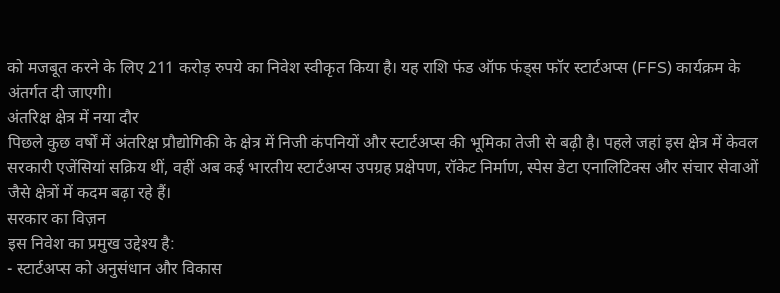को मजबूत करने के लिए 211 करोड़ रुपये का निवेश स्वीकृत किया है। यह राशि फंड ऑफ फंड्स फॉर स्टार्टअप्स (FFS) कार्यक्रम के अंतर्गत दी जाएगी।
अंतरिक्ष क्षेत्र में नया दौर
पिछले कुछ वर्षों में अंतरिक्ष प्रौद्योगिकी के क्षेत्र में निजी कंपनियों और स्टार्टअप्स की भूमिका तेजी से बढ़ी है। पहले जहां इस क्षेत्र में केवल सरकारी एजेंसियां सक्रिय थीं, वहीं अब कई भारतीय स्टार्टअप्स उपग्रह प्रक्षेपण, रॉकेट निर्माण, स्पेस डेटा एनालिटिक्स और संचार सेवाओं जैसे क्षेत्रों में कदम बढ़ा रहे हैं।
सरकार का विज़न
इस निवेश का प्रमुख उद्देश्य है:
- स्टार्टअप्स को अनुसंधान और विकास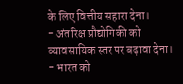के लिए वित्तीय सहारा देना।
- अंतरिक्ष प्रौद्योगिकी को व्यावसायिक स्तर पर बढ़ावा देना।
- भारत को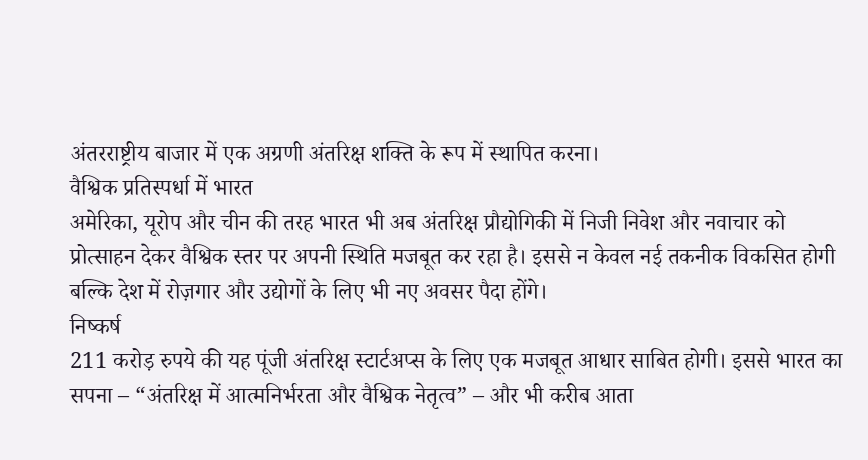अंतरराष्ट्रीय बाजार में एक अग्रणी अंतरिक्ष शक्ति के रूप में स्थापित करना।
वैश्विक प्रतिस्पर्धा में भारत
अमेरिका, यूरोप और चीन की तरह भारत भी अब अंतरिक्ष प्रौद्योगिकी में निजी निवेश और नवाचार को प्रोत्साहन देकर वैश्विक स्तर पर अपनी स्थिति मजबूत कर रहा है। इससे न केवल नई तकनीक विकसित होगी बल्कि देश में रोज़गार और उद्योगों के लिए भी नए अवसर पैदा होंगे।
निष्कर्ष
211 करोड़ रुपये की यह पूंजी अंतरिक्ष स्टार्टअप्स के लिए एक मजबूत आधार साबित होगी। इससे भारत का सपना – “अंतरिक्ष में आत्मनिर्भरता और वैश्विक नेतृत्व” – और भी करीब आता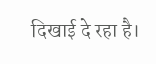दिखाई दे रहा है।